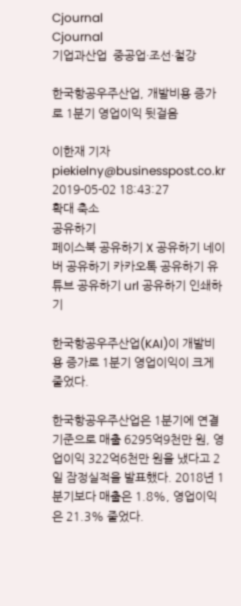Cjournal
Cjournal
기업과산업  중공업·조선·철강

한국항공우주산업, 개발비용 증가로 1분기 영업이익 뒷걸음

이한재 기자 piekielny@businesspost.co.kr 2019-05-02 18:43:27
확대 축소
공유하기
페이스북 공유하기 X 공유하기 네이버 공유하기 카카오톡 공유하기 유튜브 공유하기 url 공유하기 인쇄하기

한국항공우주산업(KAI)이 개발비용 증가로 1분기 영업이익이 크게 줄었다.

한국항공우주산업은 1분기에 연결기준으로 매출 6295억9천만 원, 영업이익 322억6천만 원을 냈다고 2일 잠정실적을 발표했다. 2018년 1분기보다 매출은 1.8%, 영업이익은 21.3% 줄었다.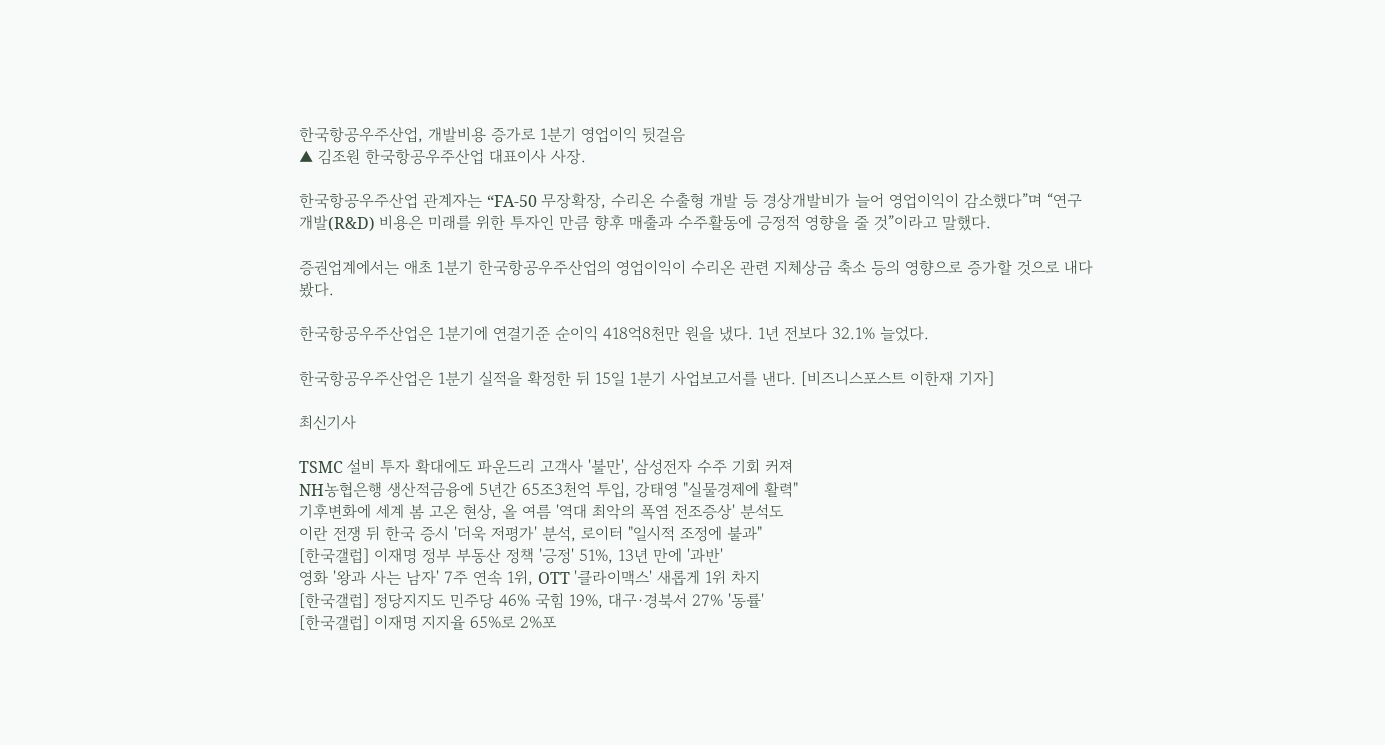한국항공우주산업, 개발비용 증가로 1분기 영업이익 뒷걸음
▲ 김조원 한국항공우주산업 대표이사 사장.

한국항공우주산업 관계자는 “FA-50 무장확장, 수리온 수출형 개발 등 경상개발비가 늘어 영업이익이 감소했다”며 “연구개발(R&D) 비용은 미래를 위한 투자인 만큼 향후 매출과 수주활동에 긍정적 영향을 줄 것”이라고 말했다.

증권업계에서는 애초 1분기 한국항공우주산업의 영업이익이 수리온 관련 지체상금 축소 등의 영향으로 증가할 것으로 내다봤다.

한국항공우주산업은 1분기에 연결기준 순이익 418억8천만 원을 냈다. 1년 전보다 32.1% 늘었다.

한국항공우주산업은 1분기 실적을 확정한 뒤 15일 1분기 사업보고서를 낸다. [비즈니스포스트 이한재 기자]

최신기사

TSMC 설비 투자 확대에도 파운드리 고객사 '불만', 삼성전자 수주 기회 커져
NH농협은행 생산적금융에 5년간 65조3천억 투입, 강태영 "실물경제에 활력"
기후변화에 세계 봄 고온 현상, 올 여름 '역대 최악의 폭염 전조증상' 분석도
이란 전쟁 뒤 한국 증시 '더욱 저평가' 분석, 로이터 "일시적 조정에 불과"
[한국갤럽] 이재명 정부 부동산 정책 '긍정' 51%, 13년 만에 '과반'
영화 '왕과 사는 남자' 7주 연속 1위, OTT '클라이맥스' 새롭게 1위 차지
[한국갤럽] 정당지지도 민주당 46% 국힘 19%, 대구·경북서 27% '동률'
[한국갤럽] 이재명 지지율 65%로 2%포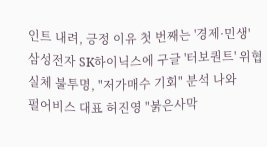인트 내려, 긍정 이유 첫 번째는 '경제·민생'
삼성전자 SK하이닉스에 구글 '터보퀀트' 위협 실체 불투명, "저가매수 기회" 분석 나와
펄어비스 대표 허진영 "붉은사막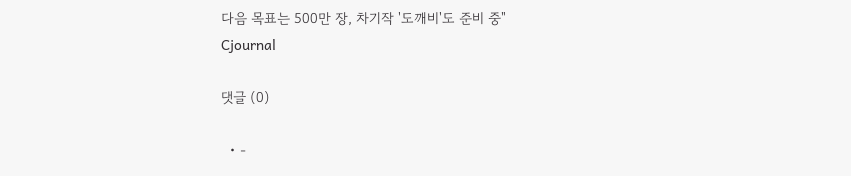다음 목표는 500만 장, 차기작 '도깨비'도 준비 중"
Cjournal

댓글 (0)

  • -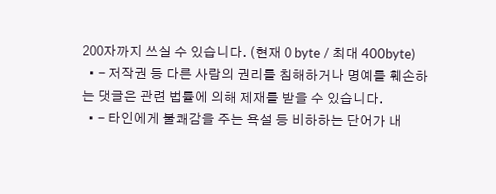200자까지 쓰실 수 있습니다. (현재 0 byte / 최대 400byte)
  • - 저작권 등 다른 사람의 권리를 침해하거나 명예를 훼손하는 댓글은 관련 법률에 의해 제재를 받을 수 있습니다.
  • - 타인에게 불쾌감을 주는 욕설 등 비하하는 단어가 내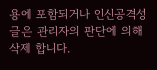용에 포함되거나 인신공격성 글은 관리자의 판단에 의해 삭제 합니다.